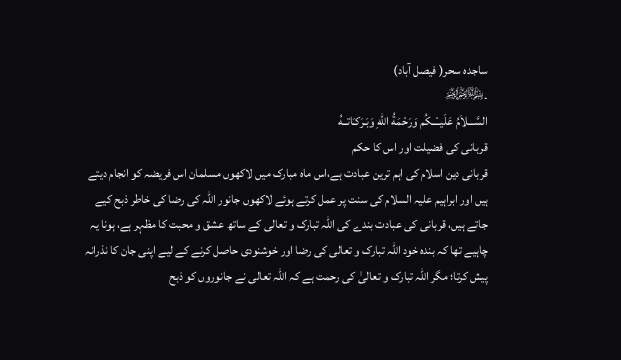ساجدہ سحر( فیصل آباد)
۔﷽
السَّـــلاَمُ عَلَيــْــكُم وَرَحْمَةُ اللهِ وَبَـرَكـَاتــهُ
قربانی کی فضیلت اور اس کا حکم
قربانی دین اسلام کی اہم ترین عبادت ہے،اس ماہ مبارک میں لاکھوں مسلمان اس فریضہ کو انجام دیتے ہیں اور ابراہیم علیہ السلام کی سنت پر عمل کرتے ہوئے لاکھوں جانور اللہ کی رضا کی خاطر ذبح کیے جاتے ہیں، قربانی کی عبادت بندے کی اللہ تبارک و تعالی کے ساتھ عشق و محبت کا مظہر ہے، ہونا یہ چاہیے تھا کہ بندہ خود اللہ تبارک و تعالی کی رضا اور خوشنودی حاصل کرنے کے لیے اپنی جان کا نذرانہ پیش کرتا؛ مگر اللہ تبارک و تعالیٰ کی رحمت ہے کہ اللہ تعالی نے جانوروں کو ذبح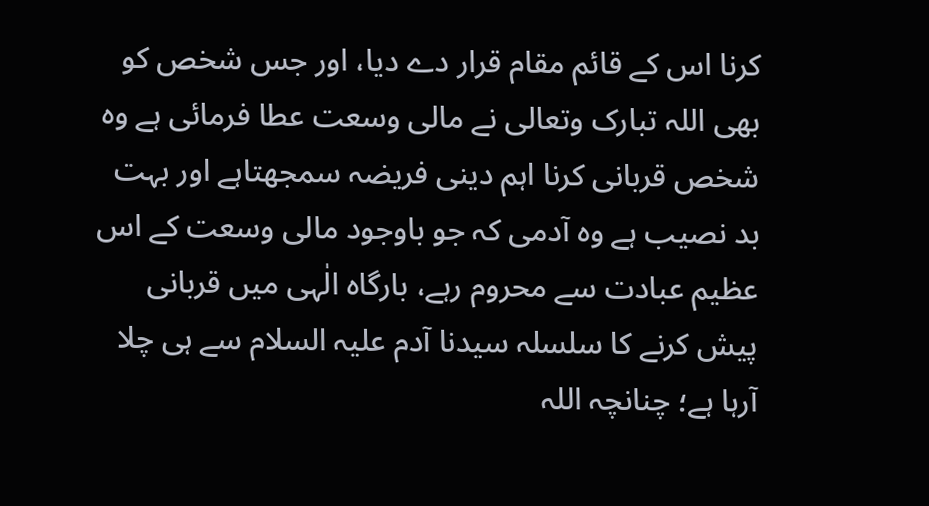کرنا اس کے قائم مقام قرار دے دیا، اور جس شخص کو بھی اللہ تبارک وتعالی نے مالی وسعت عطا فرمائی ہے وہ شخص قربانی کرنا اہم دینی فریضہ سمجھتاہے اور بہت بد نصیب ہے وہ آدمی کہ جو باوجود مالی وسعت کے اس عظیم عبادت سے محروم رہے، بارگاہ الٰہی میں قربانی پیش کرنے کا سلسلہ سیدنا آدم علیہ السلام سے ہی چلا آرہا ہے؛ چنانچہ اللہ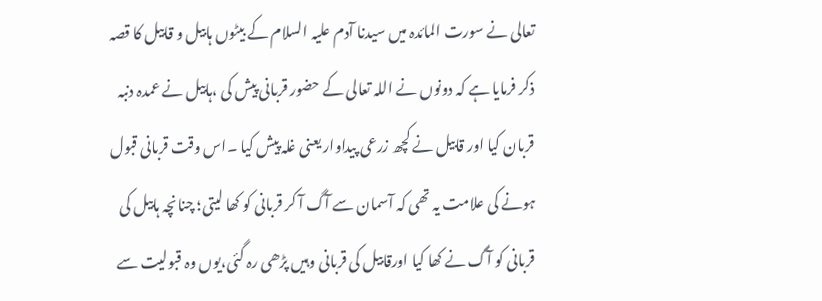تعالی نے سورت المائدہ میں سیدنا آدم علیہ السلام کے بیٹوں ہابیل و قابیل کا قصہ ذکر فرمایا ہے کہ دونوں نے اللہ تعالی کے حضور قربانی پیش کی ،ہابیل نے عمدہ دنبہ قربان کیا اور قابیل نے کچھ زرعی پیداوار یعنی غلہ پیش کیا ۔اس وقت قربانی قبول ہونے کی علامت یہ تھی کہ آسمان سے آگ آ کر قربانی کو کھا لیتی؛ چنانچہ ہابیل کی قربانی کو آگ نے کھا کیا اورقابیل کی قربانی وہیں پڑھی رہ گئی،یوں وہ قبولیت سے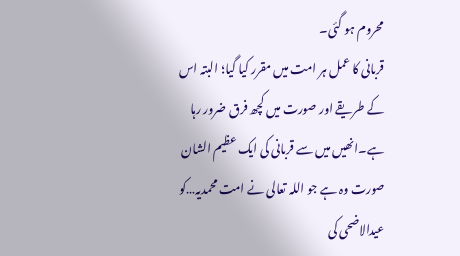محروم ہو گئی۔
قربانی کا عمل ہر امت میں مقرر کیا گیا؛ البتہ اس کے طریقے اور صورت میں کچھ فرق ضرور رہا ہے۔انھیں میں سے قربانی کی ایک عظیم الشان صورت وہ ہے جو اللہ تعالی نے امت محمدیہ…کو عیدالاضحی کی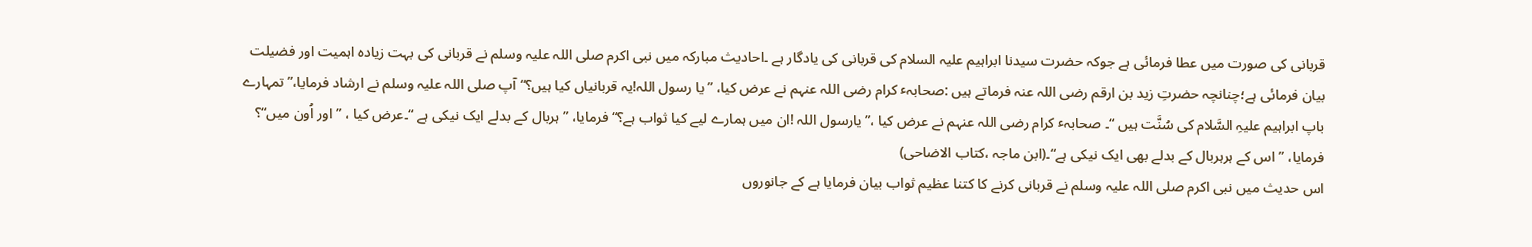قربانی کی صورت میں عطا فرمائی ہے جوکہ حضرت سیدنا ابراہیم علیہ السلام کی قربانی کی یادگار ہے ۔احادیث مبارکہ میں نبی اکرم صلی اللہ علیہ وسلم نے قربانی کی بہت زیادہ اہمیت اور فضیلت بیان فرمائی ہے؛چنانچہ حضرتِ زید بن ارقم رضی اللہ عنہ فرماتے ہیں :صحابہٴ کرام رضی اللہ عنہم نے عرض کیا، ”یا رسول اللہ!یہ قربانیاں کیا ہیں؟“ آپ صلی اللہ علیہ وسلم نے ارشاد فرمایا،”تمہارے باپ ابراہیم علیہِ السَّلام کی سُنَّت ہیں “۔ صحابہٴ کرام رضی اللہ عنہم نے عرض کیا ،”یارسول اللہ !ان میں ہمارے لیے کیا ثواب ہے؟“ فرمایا، ”ہربال کے بدلے ایک نیکی ہے “۔عرض کیا ، ”اور اُون میں“؟ فرمایا، ”اس کے ہرہربال کے بدلے بھی ایک نیکی ہے“۔(ابن ماجہ ،کتاب الاضاحی)
اس حدیث میں نبی اکرم صلی اللہ علیہ وسلم نے قربانی کرنے کا کتنا عظیم ثواب بیان فرمایا ہے کے جانوروں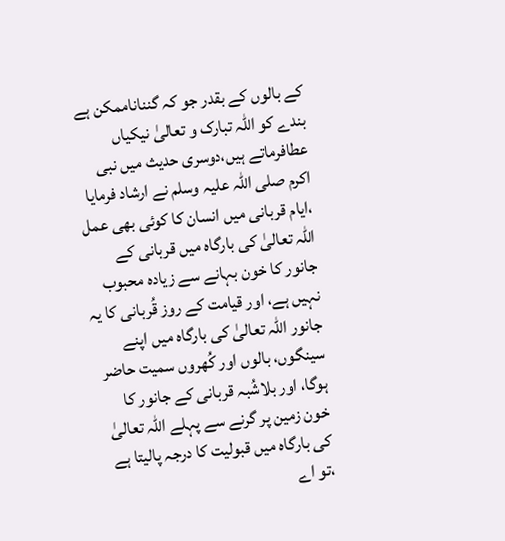کے بالوں کے بقدر جو کہ گنناناممکن ہے بندے کو اللہ تبارک و تعالیٰ نیکیاں عطافرماتے ہیں،دوسری حدیث میں نبی اکرم صلی اللہ علیہ وسلم نے ارشاد فرمایا ،ایام قربانی میں انسان کا کوئی بھی عمل اللہ تعالیٰ کی بارگاہ میں قربانی کے جانور کا خون بہانے سے زیادہ محبوب نہیں ہے، اور قیامت کے روز قُربانی کا یہ جانور اللہ تعالیٰ کی بارگاہ میں اپنے سینگوں، بالوں اور کُھروں سمیت حاضر ہوگا، اور بلاشُبہ قربانی کے جانور کا خون زمین پر گرنے سے پہلے اللہ تعالیٰ کی بارگاہ میں قبولیت کا درجہ پالیتا ہے ،تو اے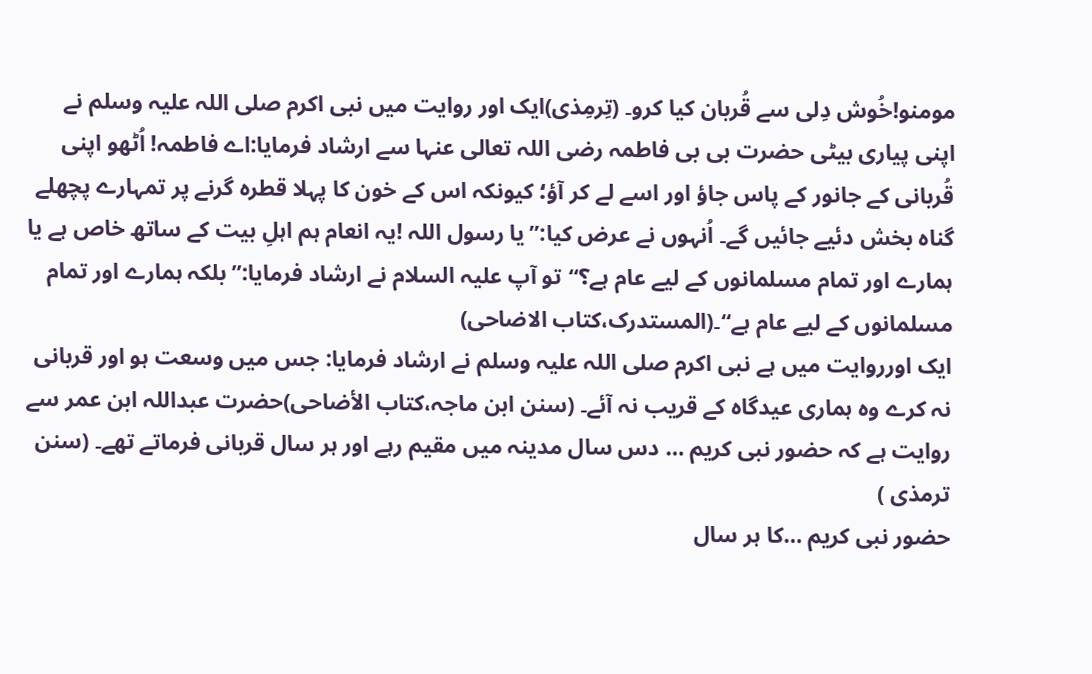مومنو!خُوش دِلی سے قُربان کیا کرو۔ (تِرمِذی)ایک اور روایت میں نبی اکرم صلی اللہ علیہ وسلم نے اپنی پیاری بیٹی حضرت بی بی فاطمہ رضی اللہ تعالی عنہا سے ارشاد فرمایا:اے فاطمہ! اُٹھو اپنی قُربانی کے جانور کے پاس جاؤ اور اسے لے کر آؤ؛ کیونکہ اس کے خون کا پہلا قطرہ گرنے پر تمہارے پچھلے گناہ بخش دئیے جائیں گے۔ اُنہوں نے عرض کیا:”یا رسول اللہ !یہ انعام ہم اہلِ بیت کے ساتھ خاص ہے یا ہمارے اور تمام مسلمانوں کے لیے عام ہے؟“تو آپ علیہ السلام نے ارشاد فرمایا:”بلکہ ہمارے اور تمام مسلمانوں کے لیے عام ہے“۔(المستدرک،کتاب الاضاحی)
ایک اورروایت میں ہے نبی اکرم صلی اللہ علیہ وسلم نے ارشاد فرمایا: جس میں وسعت ہو اور قربانی نہ کرے وہ ہماری عیدگاہ کے قریب نہ آئے۔ (سنن ابن ماجہ،کتاب الأضاحی)حضرت عبداللہ ابن عمر سے روایت ہے کہ حضور نبی کریم … دس سال مدینہ میں مقیم رہے اور ہر سال قربانی فرماتے تھے۔ (سنن ترمذی )
حضور نبی کریم …کا ہر سال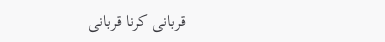قربانی کرنا قربانی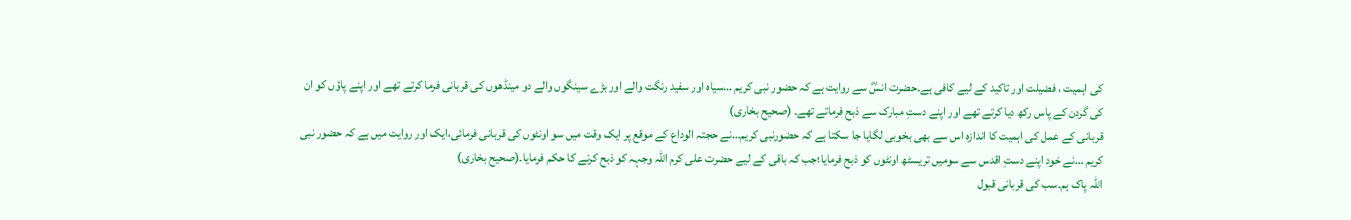کی اہمیت ، فضیلت اور تاکید کے لیے کافی ہے۔حضرت انسؓ سے روایت ہے کہ حضور نبی کریم …سیاہ اور سفید رنگت والے اور بڑے سینگوں والے دو مینڈھوں کی قربانی فرما کرتے تھے اور اپنے پاؤں کو ان کی گردن کے پاس رکھ دیا کرتے تھے اور اپنے دستِ مبارک سے ذبح فرماتے تھے۔ (صحیح بخاری)
قربانی کے عمل کی اہمیت کا اندازہ اس سے بھی بخوبی لگایا جا سکتا ہے کہ حضورنبی کریم…نے حجتہ الوداع کے موقع پر ایک وقت میں سو اونٹوں کی قربانی فرمائی،ایک اور روایت میں ہے کہ حضور نبی کریم …نے خود اپنے دستِ اقدس سے سومیں تریسٹھ اونٹوں کو ذبح فرمایا؛جب کہ باقی کے لیے حضرت علی کرم اللہ وجہہ کو ذبح کرنے کا حکم فرمایا۔(صحیح بخاری)
اللہ پاک ہم۔سب کی قربانی قبول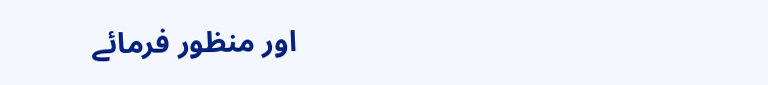اور منظور فرمائے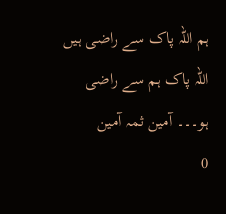ہم اللہ پاک سے راضی ہیں اللہ پاک ہم سے راضی ہو۔۔۔ آمین ثمہ آمین
0